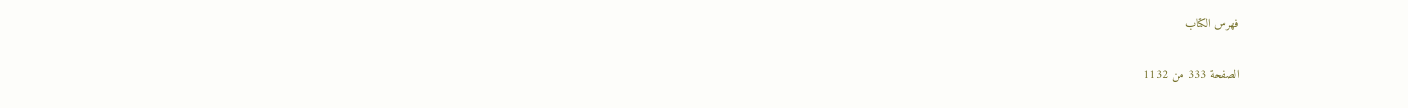فهرس الكتاب

الصفحة 333 من 1132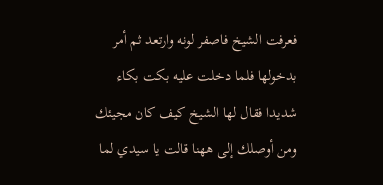فعرفت الشيخ فاصفر لونه وارتعد ثم أمر بدخولها فلما دخلت عليه بكت بكاء شديدا فقال لها الشيخ كيف كان مجيئك ومن أوصلك إلى ههنا قالت يا سيدي لما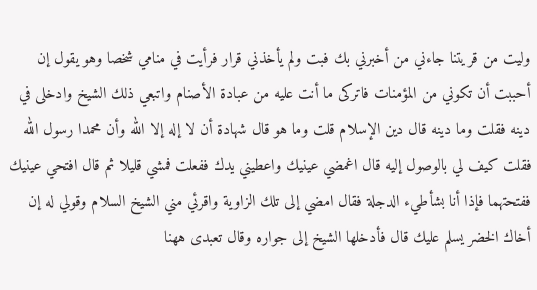وليت من قريتنا جاءني من أخبرني بك فبت ولم يأخذني قرار فرأيت في منامي شخصا وهو يقول إن أحببت أن تكوني من المؤمنات فاتركى ما أنت عليه من عبادة الأصنام واتبعي ذلك الشيخ وادخلى في دينه فقلت وما دينه قال دين الإسلام قلت وما هو قال شهادة أن لا إله إلا الله وأن محمدا رسول الله فقلت كيف لي بالوصول إليه قال اغمضي عينيك واعطيني يدك ففعلت فمشي قليلا ثم قال افتحي عينيك ففتحتهما فإذا أنا بشأطيء الدجلة فقال امضي إلى تلك الزاوية واقرئي مني الشيخ السلام وقولي له إن أخاك الخضر يسلم عليك قال فأدخلها الشيخ إلى جواره وقال تعبدى ههنا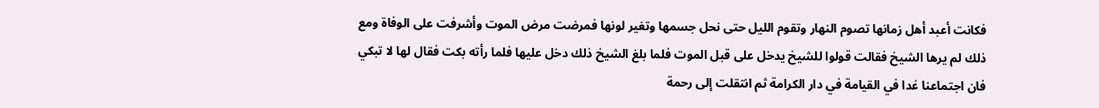فكانت أعبد أهل زمانها تصوم النهار وتقوم الليل حتى نحل جسمها وتغير لونها فمرضت مرض الموت وأشرفت على الوفاة ومع ذلك لم يرها الشيخ فقالت قولوا للشيخ يدخل على قبل الموت فلما بلغ الشيخ ذلك دخل عليها فلما رأته بكت فقال لها لا تبكي فان اجتماعنا غدا في القيامة في دار الكرامة ثم انتقلت إلى رحمة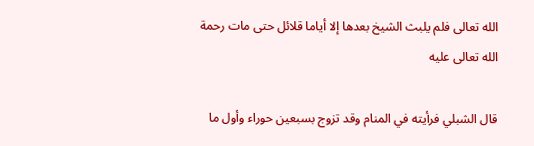الله تعالى فلم يلبث الشيخ بعدها إلا أياما قلائل حتى مات رحمة الله تعالى عليه

قال الشبلي فرأيته في المنام وقد تزوج بسبعين حوراء وأول ما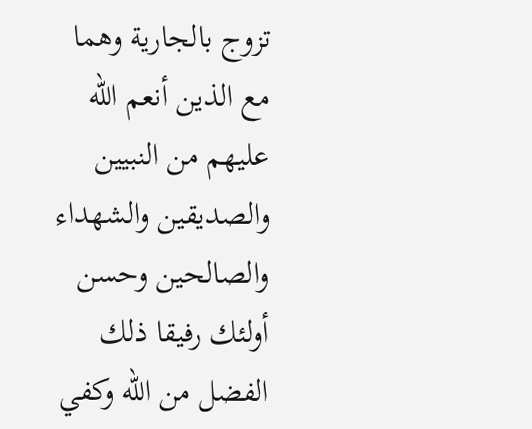تزوج بالجارية وهما مع الذين أنعم الله عليهم من النبيين والصديقين والشهداء والصالحين وحسن أولئك رفيقا ذلك الفضل من الله وكفي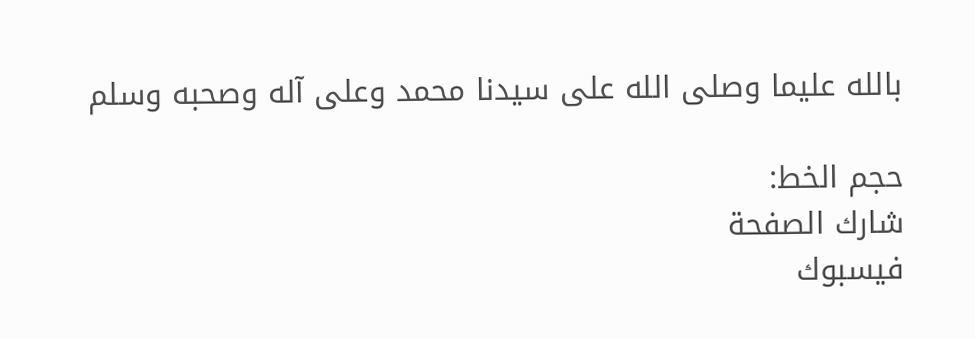بالله عليما وصلى الله على سيدنا محمد وعلى آله وصحبه وسلم

حجم الخط:
شارك الصفحة
فيسبوك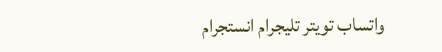واتساب تويتر تليجرام انستجرام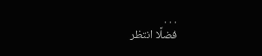. . .
فضلًا انتظر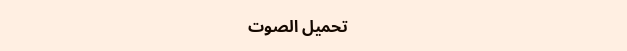تحميل الصوت